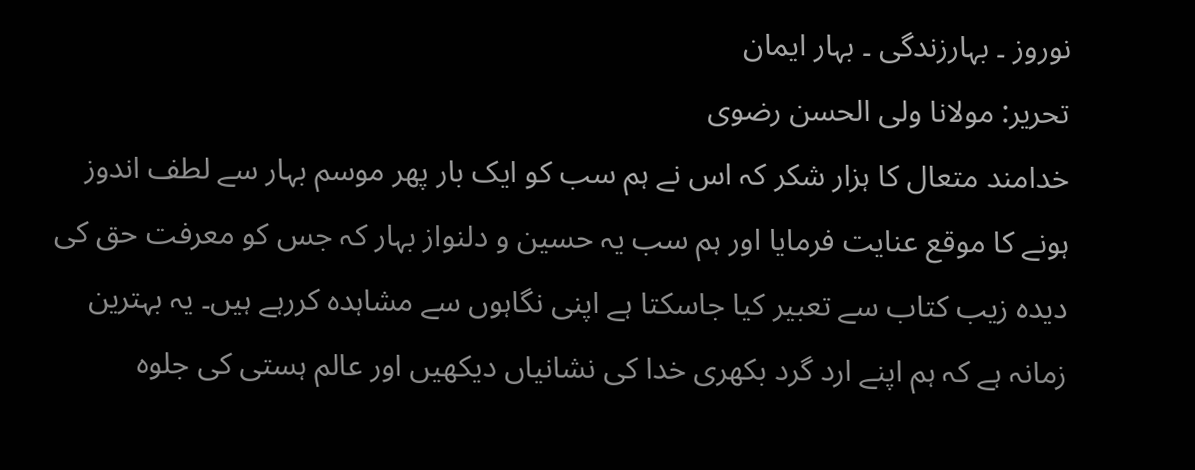نوروز ۔ بہارزندگی ۔ بہار ایمان
تحریر: مولانا ولی الحسن رضوی
خدامند متعال کا ہزار شکر کہ اس نے ہم سب کو ایک بار پھر موسم بہار سے لطف اندوز ہونے کا موقع عنایت فرمایا اور ہم سب یہ حسین و دلنواز بہار کہ جس کو معرفت حق کی دیدہ زیب کتاب سے تعبیر کیا جاسکتا ہے اپنی نگاہوں سے مشاہدہ کررہے ہیں۔ یہ بہترین زمانہ ہے کہ ہم اپنے ارد گرد بکھری خدا کی نشانیاں دیکھیں اور عالم ہستی کی جلوہ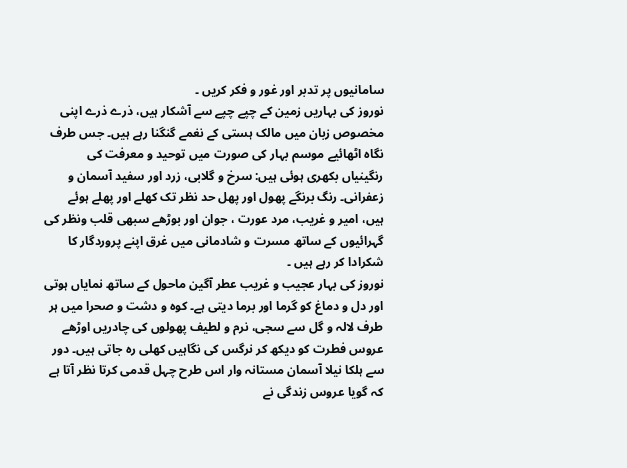سامانیوں پر تدبر اور غور و فکر کریں ۔
نوروز کی بہاریں زمین کے چپے چپے سے آشکار ہیں، ذرے ذرے اپنی مخصوص زبان میں مالک ہستی کے نغمے گنگنا رہے ہیں۔ جس طرف نگاہ اٹھائیے موسم بہار کی صورت میں توحید و معرفت کی رنگینیاں بکھری ہوئی ہیں: سرخ و گلابی، زرد اور سفید آسمان و زعفرانی۔ رنگ برنگے پھول اور پھل حد نظر تک کھلے اور پھلے ہوئے ہیں، امیر و غریب، مرد عورت ، جوان اور بوڑھے سبھی قلب ونظر کی گہرائیوں کے ساتھ مسرت و شادمانی میں غرق اپنے پروردگار کا شکرادا کر رہے ہیں ۔
نوروز کی بہار عجیب و غریب عطر آگین ماحول کے ساتھ نمایاں ہوتی اور دل و دماغ کو گرما اور برما دیتی ہے۔ کوہ و دشت و صحرا میں ہر طرف لالہ و گل سے سجی، نرم و لطیف پھولوں کی چادریں اوڑھے عروس فطرت کو دیکھ کر نرگس کی نگاہیں کھلی رہ جاتی ہیں۔ دور سے ہلکا نیلا آسمان مستانہ وار اس طرح چہل قدمی کرتا نظر آتا ہے کہ گویا عروس زندگی نے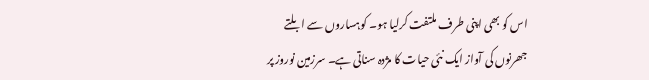اس کو بھی اپنی طرف ملتفت کرلیا ہو۔ کوہساروں سے ابلتے جھرنوں کی آواز ایک نئی حیات کا مژدہ سناتی ہے۔ سرزمین نوروز پر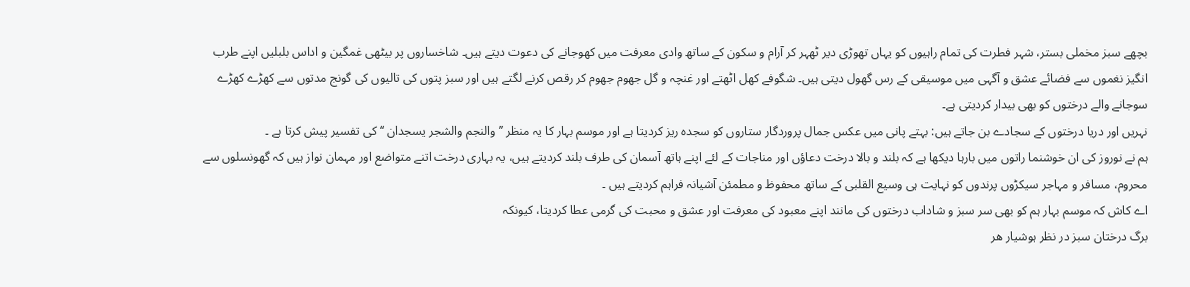بچھے سبز مخملی بستر، شہر فطرت کی تمام راہیوں کو یہاں تھوڑی دیر ٹھہر کر آرام و سکون کے ساتھ وادی معرفت میں کھوجانے کی دعوت دیتے ہیں۔ شاخساروں پر بیٹھی غمگین و اداس بلبلیں اپنے طرب انگیز نغموں سے فضائے عشق و آگہی میں موسیقی کے رس گھول دیتی ہیں۔ شگوفے کھل اٹھتے اور غنچہ و گل جھوم جھوم کر رقص کرنے لگتے ہیں اور سبز پتوں کی تالیوں کی گونج مدتوں سے کھڑے کھڑے سوجانے والے درختوں کو بھی بیدار کردیتی ہے۔
نہریں اور دریا درختوں کے سجادے بن جاتے ہیں: بہتے پانی میں عکس جمال پروردگار ستاروں کو سجدہ ریز کردیتا ہے اور موسم بہار کا یہ منظر ’’والنجم والشجر یسجدان ‘‘ کی تفسیر پیش کرتا ہے ۔
ہم نے نوروز کی ان خوشنما راتوں میں بارہا دیکھا ہے کہ بلند و بالا درخت دعاؤں اور مناجات کے لئے اپنے ہاتھ آسمان کی طرف بلند کردیتے ہیں، یہ بہاری درخت اتنے متواضع اور مہمان نواز ہیں کہ گھونسلوں سے محروم، مسافر و مہاجر سیکڑوں پرندوں کو نہایت ہی وسیع القلبی کے ساتھ محفوظ و مطمئن آشیانہ فراہم کردیتے ہیں ۔
اے کاش کہ موسم بہار ہم کو بھی سر سبز و شاداب درختوں کی مانند اپنے معبود کی معرفت اور عشق و محبت کی گرمی عطا کردیتا، کیونکہ
برگ درختان سبز در نظر ہوشیار ھر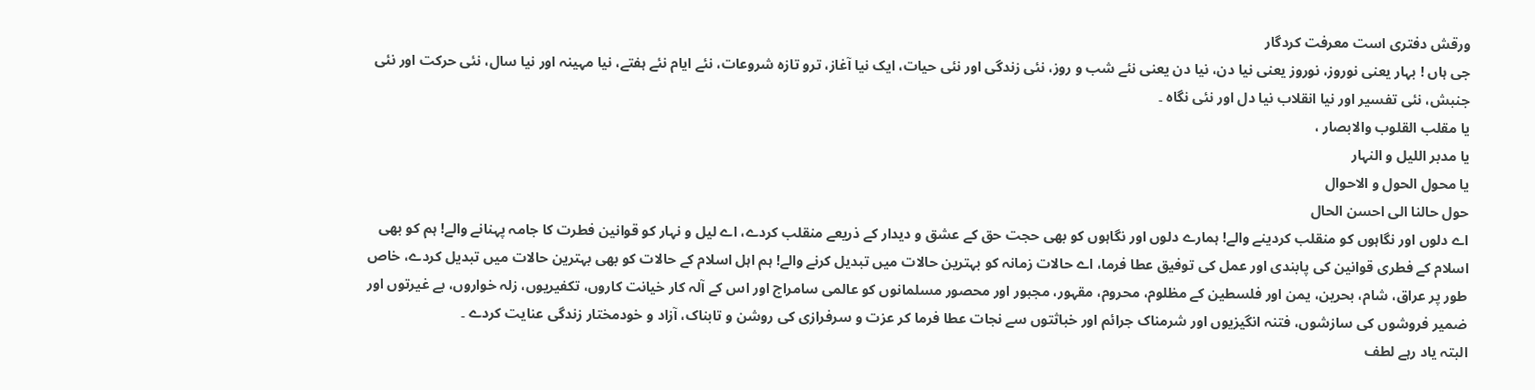ورقش دفتری است معرفت کردگار
جی ہاں ! بہار یعنی نوروز، نوروز یعنی نیا دن، نیا دن یعنی نئے شب و روز، نئی زندگی اور نئی حیات، ایک نیا آغاز، ترو تازہ شروعات، نئے ایام نئے ہفتے، نیا مہینہ اور نیا سال، نئی حرکت اور نئی جنبش، نئی تفسیر اور نیا انقلاب نیا دل اور نئی نگاہ ۔
یا مقلب القلوب والابصار ،
یا مدبر اللیل و النہار
یا محول الحول و الاحوال
حول حالنا الی احسن الحال
اے دلوں اور نگاہوں کو منقلب کردینے والے! ہمارے دلوں اور نگاہوں کو بھی حجت حق کے عشق و دیدار کے ذریعے منقلب کردے، اے لیل و نہار کو قوانین فطرت کا جامہ پہنانے والے! ہم کو بھی اسلام کے فطری قوانین کی پابندی اور عمل کی توفیق عطا فرما، اے حالات زمانہ کو بہترین حالات میں تبدیل کرنے والے! ہم اہل اسلام کے حالات کو بھی بہترین حالات میں تبدیل کردے، خاص طور پر عراق، شام، بحرین، یمن اور فلسطین کے مظلوم، محروم، مقہور، مجبور اور محصور مسلمانوں کو عالمی سامراج اور اس کے آلہ کار خیانت کاروں، تکفیریوں، زلہ خواروں، بے غیرتوں اور ضمیر فروشوں کی سازشوں، فتنہ انگیزیوں اور شرمناک جرائم اور خباثتوں سے نجات عطا فرما کر عزت و سرفرازی کی روشن و تابناک، آزاد و خودمختار زندگی عنایت کردے ۔
البتہ یاد رہے لطف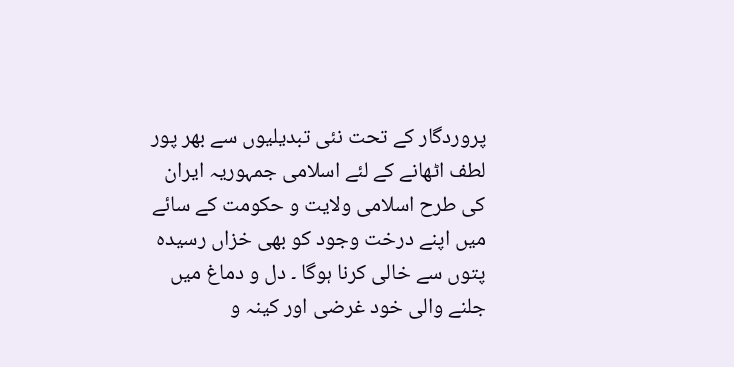پروردگار کے تحت نئی تبدیلیوں سے بھر پور لطف اٹھانے کے لئے اسلامی جمہوریہ ایران کی طرح اسلامی ولایت و حکومت کے سائے میں اپنے درخت وجود کو بھی خزاں رسیدہ پتوں سے خالی کرنا ہوگا ۔ دل و دماغ میں جلنے والی خود غرضی اور کینہ و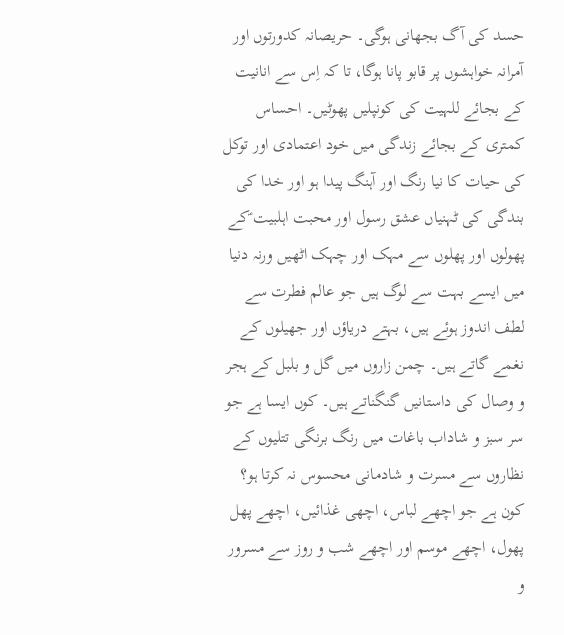حسد کی آگ بجھانی ہوگی۔ حریصانہ کدورتوں اور آمرانہ خواہشوں پر قابو پانا ہوگا، تا کہ اِس سے انانیت کے بجائے للہیت کی کونپلیں پھوٹیں۔ احساس کمتری کے بجائے زندگی میں خود اعتمادی اور توکل کی حیات کا نیا رنگ اور آہنگ پیدا ہو اور خدا کی بندگی کی ٹہنیاں عشق رسول اور محبت اہلبیت ؑکے پھولوں اور پھلوں سے مہک اور چہک اٹھیں ورنہ دنیا میں ایسے بہت سے لوگ ہیں جو عالم فطرت سے لطف اندوز ہوئے ہیں، بہتے دریاؤں اور جھیلوں کے نغمے گاتے ہیں۔ چمن زاروں میں گل و بلبل کے ہجر و وصال کی داستانیں گنگناتے ہیں۔ کوں ایسا ہے جو سر سبز و شاداب باغات میں رنگ برنگی تتلیوں کے نظاروں سے مسرت و شادمانی محسوس نہ کرتا ہو؟ کون ہے جو اچھے لباس، اچھی غذائیں، اچھے پھل پھول، اچھے موسم اور اچھے شب و روز سے مسرور و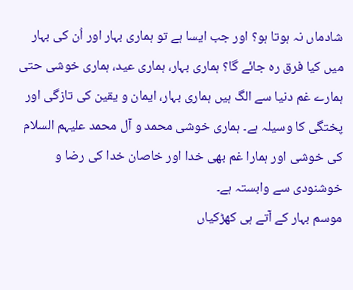شادماں نہ ہوتا ہو؟ اور جب ایسا ہے تو ہماری بہار اور اُن کی بہار میں کیا فرق رہ جائے گا؟ ہماری بہار، ہماری عید، ہماری خوشی حتی ہمارے غم دنیا سے الگ ہیں ہماری بہار، ایمان و یقین کی تازگی اور پختگی کا وسیلہ ہے۔ ہماری خوشی محمد و آل محمد علیہم السلام کی خوشی اور ہمارا غم بھی خدا اور خاصان خدا کی رضا و خوشنودی سے وابستہ ہے۔
موسم بہار کے آتے ہی کھڑکیاں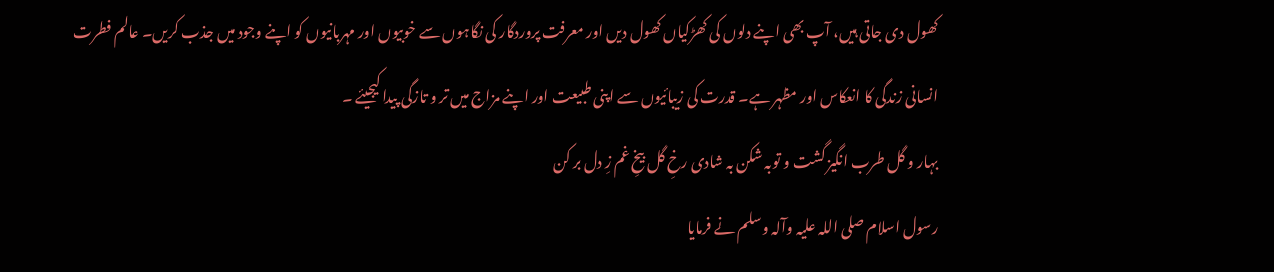کھول دی جاتی ہیں، آپ بھی اپنے دلوں کی کھڑکیاں کھول دیں اور معرفت پروردگار کی نگاہوں سے خوبیوں اور مہربانیوں کو اپنے وجود میں جذب کریں۔ عالم فطرت انسانی زندگی کا انعکاس اور مظہر ہے۔ قدرت کی زیبائیوں سے اپنی طبیعت اور اپنے مزاج میں تر و تازگی پیدا کیجیئے ۔
بہار و گل طرب انگیز گشت و توبہ شکن بہ شادی رخِ گل بیخِ غم زِ دل بر کن
رسول اسلام صلی اللہ علیہ وآلہ وسلم نے فرمایا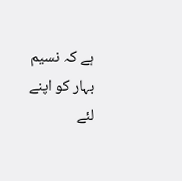ہے کہ نسیم بہار کو اپنے لئے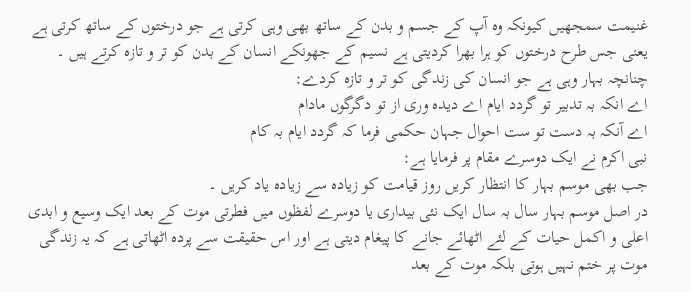غنیمت سمجھیں کیونکہ وہ آپ کے جسم و بدن کے ساتھ بھی وہی کرتی ہے جو درختوں کے ساتھ کرتی ہے یعنی جس طرح درختوں کو ہرا بھرا کردیتی ہے نسیم کے جھونکے انسان کے بدن کو تر و تازہ کرتے ہیں ۔
چنانچہ بہار وہی ہے جو انسان کی زندگی کو تر و تازہ کردے:
اے انکہ بہ تدبیر تو گردد ایام اے دیدہ وری از تو دگرگوں مادام
اے آنکہ بہ دست تو ست احوال جہان حکمی فرما کہ گردد ایام بہ کام
نبی اکرم نے ایک دوسرے مقام پر فرمایا ہے:
جب بھی موسم بہار کا انتظار کریں روز قیامت کو زیادہ سے زیادہ یاد کریں ۔
در اصل موسم بہار سال بہ سال ایک نئی بیداری یا دوسرے لفظوں میں فطرتی موت کے بعد ایک وسیع و ابدی اعلی و اکمل حیات کے لئے اٹھائے جانے کا پیغام دیتی ہے اور اس حقیقت سے پردہ اٹھاتی ہے کہ یہ زندگی موت پر ختم نہیں ہوتی بلکہ موت کے بعد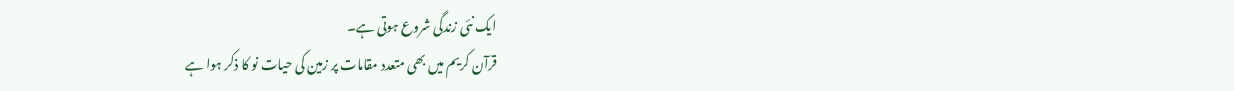ایک نئی زندگی شروع ہوتی ہے۔
قرآن کریم میں بھی متعدد مقامات پر زمین کی حیات نو کا ذکر ہوا ہے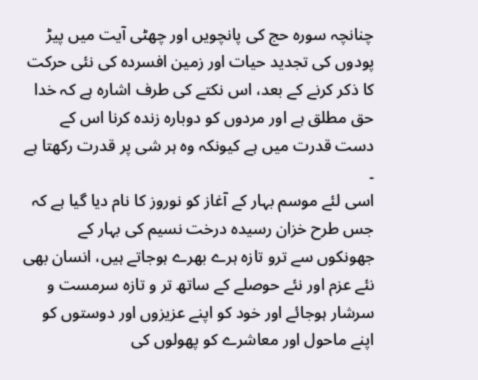چنانچہ سورہ حج کی پانچویں اور چھٹی آیت میں پیڑ پودوں کی تجدید حیات اور زمین افسردہ کی نئی حرکت کا ذکر کرنے کے بعد، اس نکتے کی طرف اشارہ ہے کہ خدا حق مطلق ہے اور مردوں کو دوبارہ زندہ کرنا اس کے دست قدرت میں ہے کیونکہ وہ ہر شی پر قدرت رکھتا ہے ۔
اسی لئے موسم بہار کے آغاز کو نوروز کا نام دیا گیا ہے کہ جس طرح خزان رسیدہ درخت نسیم کی بہار کے جھونکوں سے ترو تازہ ہرے بھرے ہوجاتے ہیں، انسان بھی نئے عزم اور نئے حوصلے کے ساتھ تر و تازہ سرمست و سرشار ہوجائے اور خود کو اپنے عزیزوں اور دوستوں کو اپنے ماحول اور معاشرے کو پھولوں کی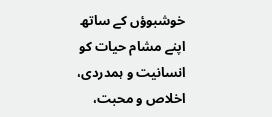خوشبوؤں کے ساتھ اپنے مشام حیات کو انسانیت و ہمدردی، اخلاص و محبت،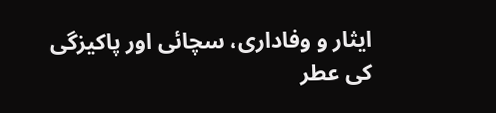ایثار و وفاداری، سچائی اور پاکیزگی کی عطر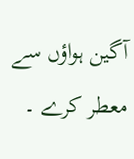آگین ہواؤں سے معطر کرے ۔